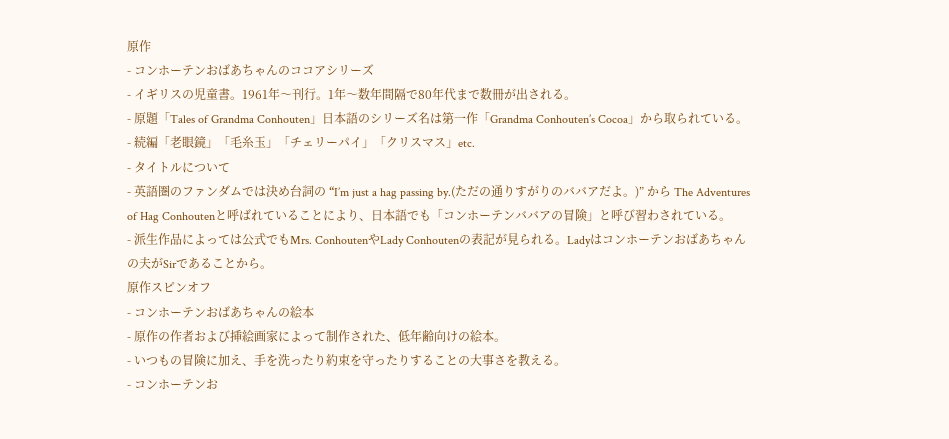原作
- コンホーテンおばあちゃんのココアシリーズ
- イギリスの児童書。1961年〜刊行。1年〜数年間隔で80年代まで数冊が出される。
- 原題「Tales of Grandma Conhouten」日本語のシリーズ名は第一作「Grandma Conhouten’s Cocoa」から取られている。
- 続編「老眼鏡」「毛糸玉」「チェリーパイ」「クリスマス」etc.
- タイトルについて
- 英語圏のファンダムでは決め台詞の “I’m just a hag passing by.(ただの通りすがりのババアだよ。)” から The Adventures of Hag Conhoutenと呼ばれていることにより、日本語でも「コンホーテンババアの冒険」と呼び習わされている。
- 派生作品によっては公式でもMrs. ConhoutenやLady Conhoutenの表記が見られる。Ladyはコンホーテンおばあちゃんの夫がSirであることから。
原作スピンオフ
- コンホーテンおばあちゃんの絵本
- 原作の作者および挿絵画家によって制作された、低年齢向けの絵本。
- いつもの冒険に加え、手を洗ったり約束を守ったりすることの大事さを教える。
- コンホーテンお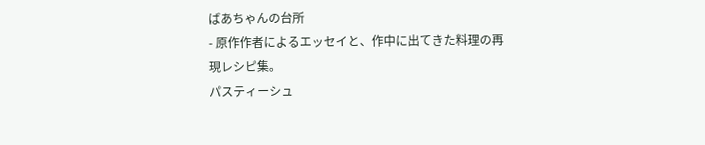ばあちゃんの台所
- 原作作者によるエッセイと、作中に出てきた料理の再現レシピ集。
パスティーシュ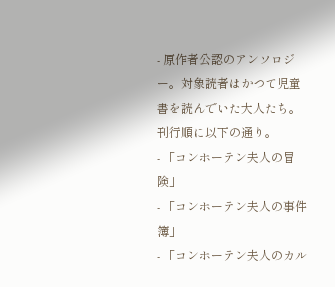- 原作者公認のアンソロジー。対象読者はかつて児童書を読んでいた大人たち。刊行順に以下の通り。
- 「コンホーテン夫人の冒険」
- 「コンホーテン夫人の事件簿」
- 「コンホーテン夫人のカル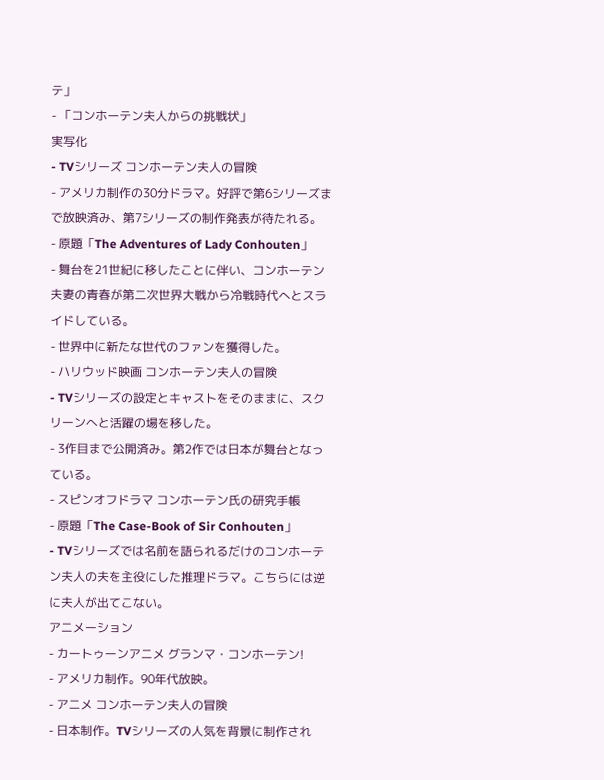テ」
- 「コンホーテン夫人からの挑戦状」
実写化
- TVシリーズ コンホーテン夫人の冒険
- アメリカ制作の30分ドラマ。好評で第6シリーズまで放映済み、第7シリーズの制作発表が待たれる。
- 原題「The Adventures of Lady Conhouten」
- 舞台を21世紀に移したことに伴い、コンホーテン夫妻の青春が第二次世界大戦から冷戦時代へとスライドしている。
- 世界中に新たな世代のファンを獲得した。
- ハリウッド映画 コンホーテン夫人の冒険
- TVシリーズの設定とキャストをそのままに、スクリーンへと活躍の場を移した。
- 3作目まで公開済み。第2作では日本が舞台となっている。
- スピンオフドラマ コンホーテン氏の研究手帳
- 原題「The Case-Book of Sir Conhouten」
- TVシリーズでは名前を語られるだけのコンホーテン夫人の夫を主役にした推理ドラマ。こちらには逆に夫人が出てこない。
アニメーション
- カートゥーンアニメ グランマ・コンホーテン!
- アメリカ制作。90年代放映。
- アニメ コンホーテン夫人の冒険
- 日本制作。TVシリーズの人気を背景に制作され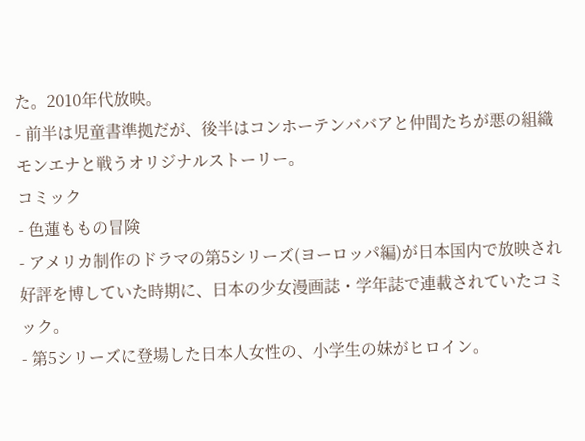た。2010年代放映。
- 前半は児童書準拠だが、後半はコンホーテンババアと仲間たちが悪の組織モンエナと戦うオリジナルストーリー。
コミック
- 色蓮ももの冒険
- アメリカ制作のドラマの第5シリーズ(ヨーロッパ編)が日本国内で放映され好評を博していた時期に、日本の少女漫画誌・学年誌で連載されていたコミック。
- 第5シリーズに登場した日本人女性の、小学生の妹がヒロイン。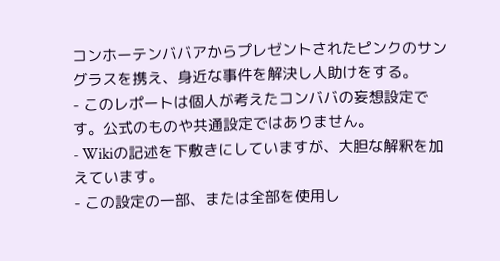コンホーテンババアからプレゼントされたピンクのサングラスを携え、身近な事件を解決し人助けをする。
- このレポートは個人が考えたコンババの妄想設定です。公式のものや共通設定ではありません。
- Wikiの記述を下敷きにしていますが、大胆な解釈を加えています。
- この設定の一部、または全部を使用し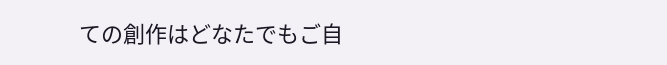ての創作はどなたでもご自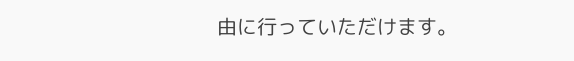由に行っていただけます。